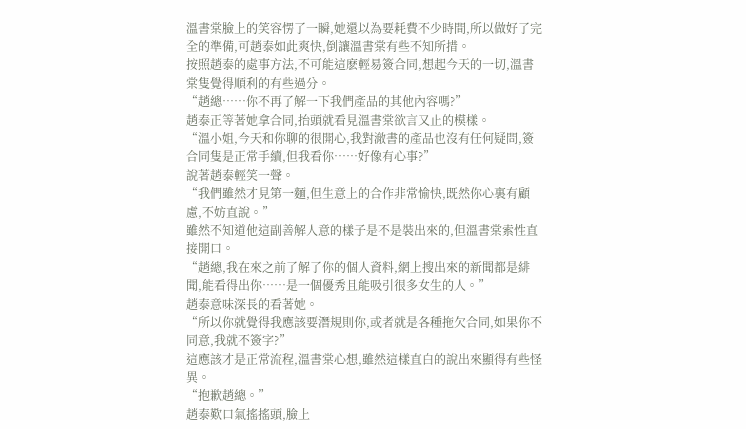溫書棠臉上的笑容愣了一瞬,她還以為要耗費不少時間,所以做好了完全的準備,可趙泰如此爽快,倒讓溫書棠有些不知所措。
按照趙泰的處事方法,不可能這麽輕易簽合同,想起今天的一切,溫書棠隻覺得順利的有些過分。
“趙總……你不再了解一下我們產品的其他內容嗎?”
趙泰正等著她拿合同,抬頭就看見溫書棠欲言又止的模樣。
“溫小姐,今天和你聊的很開心,我對澈書的產品也沒有任何疑問,簽合同隻是正常手續,但我看你……好像有心事?”
說著趙泰輕笑一聲。
“我們雖然才見第一麵,但生意上的合作非常愉快,既然你心裏有顧慮,不妨直說。”
雖然不知道他這副善解人意的樣子是不是裝出來的,但溫書棠索性直接開口。
“趙總,我在來之前了解了你的個人資料,網上搜出來的新聞都是緋聞,能看得出你……是一個優秀且能吸引很多女生的人。”
趙泰意味深長的看著她。
“所以你就覺得我應該要潛規則你,或者就是各種拖欠合同,如果你不同意,我就不簽字?”
這應該才是正常流程,溫書棠心想,雖然這樣直白的說出來顯得有些怪異。
“抱歉趙總。”
趙泰歎口氣搖搖頭,臉上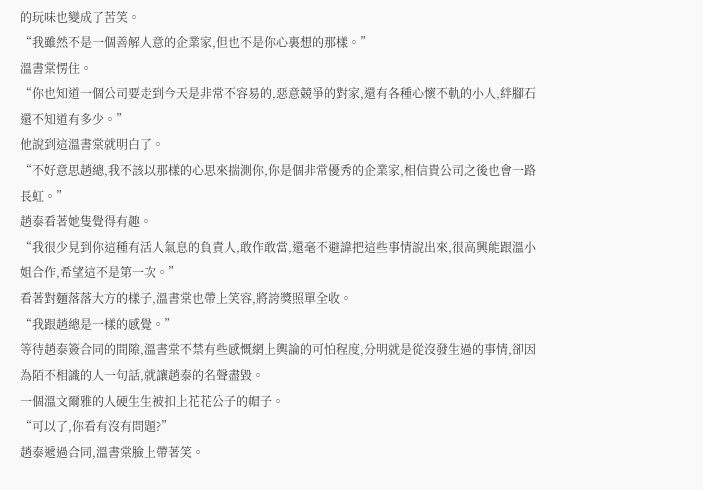的玩味也變成了苦笑。
“我雖然不是一個善解人意的企業家,但也不是你心裏想的那樣。”
溫書棠愣住。
“你也知道一個公司要走到今天是非常不容易的,惡意競爭的對家,還有各種心懷不軌的小人,絆腳石還不知道有多少。”
他說到這溫書棠就明白了。
“不好意思趙總,我不該以那樣的心思來揣測你,你是個非常優秀的企業家,相信貴公司之後也會一路長虹。”
趙泰看著她隻覺得有趣。
“我很少見到你這種有活人氣息的負責人,敢作敢當,還毫不避諱把這些事情說出來,很高興能跟溫小姐合作,希望這不是第一次。”
看著對麵落落大方的樣子,溫書棠也帶上笑容,將誇獎照單全收。
“我跟趙總是一樣的感覺。”
等待趙泰簽合同的間隙,溫書棠不禁有些感慨網上輿論的可怕程度,分明就是從沒發生過的事情,卻因為陌不相識的人一句話,就讓趙泰的名聲盡毀。
一個溫文爾雅的人硬生生被扣上花花公子的帽子。
“可以了,你看有沒有問題?”
趙泰遞過合同,溫書棠臉上帶著笑。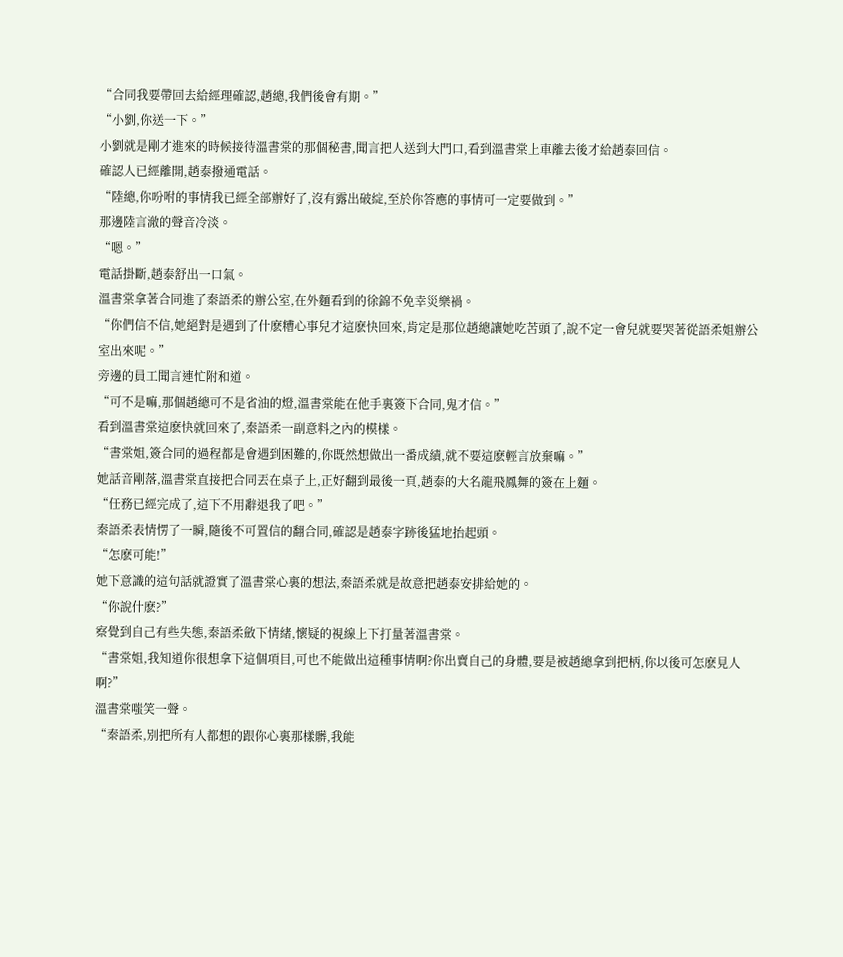“合同我要帶回去給經理確認,趙總,我們後會有期。”
“小劉,你送一下。”
小劉就是剛才進來的時候接待溫書棠的那個秘書,聞言把人送到大門口,看到溫書棠上車離去後才給趙泰回信。
確認人已經離開,趙泰撥通電話。
“陸總,你吩咐的事情我已經全部辦好了,沒有露出破綻,至於你答應的事情可一定要做到。”
那邊陸言澈的聲音冷淡。
“嗯。”
電話掛斷,趙泰舒出一口氣。
溫書棠拿著合同進了秦語柔的辦公室,在外麵看到的徐錦不免幸災樂禍。
“你們信不信,她絕對是遇到了什麽糟心事兒才這麽快回來,肯定是那位趙總讓她吃苦頭了,說不定一會兒就要哭著從語柔姐辦公室出來呢。”
旁邊的員工聞言連忙附和道。
“可不是嘛,那個趙總可不是省油的燈,溫書棠能在他手裏簽下合同,鬼才信。”
看到溫書棠這麽快就回來了,秦語柔一副意料之內的模樣。
“書棠姐,簽合同的過程都是會遇到困難的,你既然想做出一番成績,就不要這麽輕言放棄嘛。”
她話音剛落,溫書棠直接把合同丟在桌子上,正好翻到最後一頁,趙泰的大名龍飛鳳舞的簽在上麵。
“任務已經完成了,這下不用辭退我了吧。”
秦語柔表情愣了一瞬,隨後不可置信的翻合同,確認是趙泰字跡後猛地抬起頭。
“怎麽可能!”
她下意識的這句話就證實了溫書棠心裏的想法,秦語柔就是故意把趙泰安排給她的。
“你說什麽?”
察覺到自己有些失態,秦語柔斂下情緒,懷疑的視線上下打量著溫書棠。
“書棠姐,我知道你很想拿下這個項目,可也不能做出這種事情啊?你出賣自己的身體,要是被趙總拿到把柄,你以後可怎麽見人啊?”
溫書棠嗤笑一聲。
“秦語柔,別把所有人都想的跟你心裏那樣髒,我能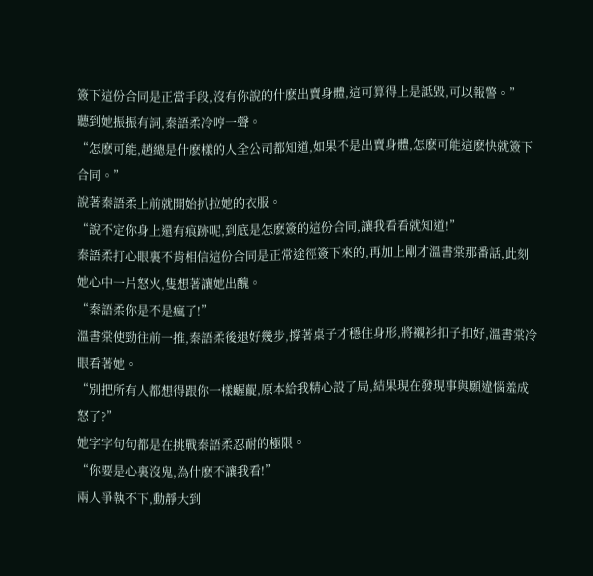簽下這份合同是正當手段,沒有你說的什麽出賣身體,這可算得上是詆毀,可以報警。”
聽到她振振有詞,秦語柔冷哼一聲。
“怎麽可能,趙總是什麽樣的人全公司都知道,如果不是出賣身體,怎麽可能這麽快就簽下合同。”
說著秦語柔上前就開始扒拉她的衣服。
“說不定你身上還有痕跡呢,到底是怎麽簽的這份合同,讓我看看就知道!”
秦語柔打心眼裏不肯相信這份合同是正常途徑簽下來的,再加上剛才溫書棠那番話,此刻她心中一片怒火,隻想著讓她出醜。
“秦語柔你是不是瘋了!”
溫書棠使勁往前一推,秦語柔後退好幾步,撐著桌子才穩住身形,將襯衫扣子扣好,溫書棠冷眼看著她。
“別把所有人都想得跟你一樣齷齪,原本給我精心設了局,結果現在發現事與願違惱羞成怒了?”
她字字句句都是在挑戰秦語柔忍耐的極限。
“你要是心裏沒鬼,為什麽不讓我看!”
兩人爭執不下,動靜大到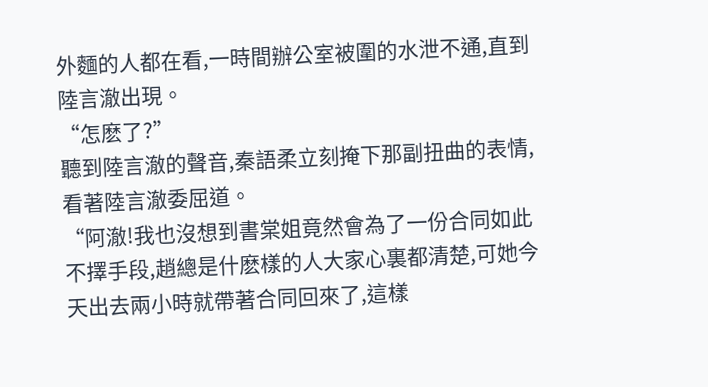外麵的人都在看,一時間辦公室被圍的水泄不通,直到陸言澈出現。
“怎麽了?”
聽到陸言澈的聲音,秦語柔立刻掩下那副扭曲的表情,看著陸言澈委屈道。
“阿澈!我也沒想到書棠姐竟然會為了一份合同如此不擇手段,趙總是什麽樣的人大家心裏都清楚,可她今天出去兩小時就帶著合同回來了,這樣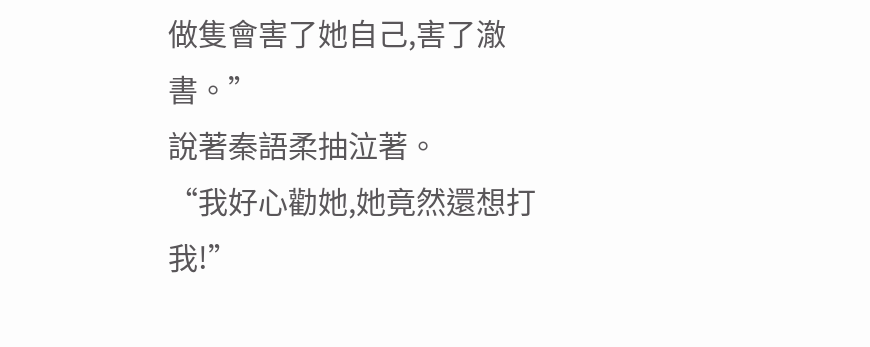做隻會害了她自己,害了澈書。”
說著秦語柔抽泣著。
“我好心勸她,她竟然還想打我!”